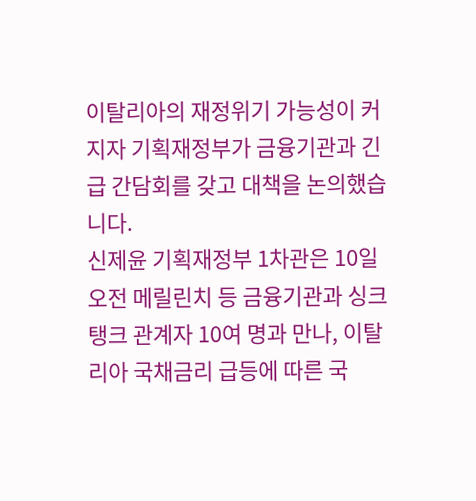이탈리아의 재정위기 가능성이 커지자 기획재정부가 금융기관과 긴급 간담회를 갖고 대책을 논의했습니다.
신제윤 기획재정부 1차관은 10일 오전 메릴린치 등 금융기관과 싱크탱크 관계자 10여 명과 만나, 이탈리아 국채금리 급등에 따른 국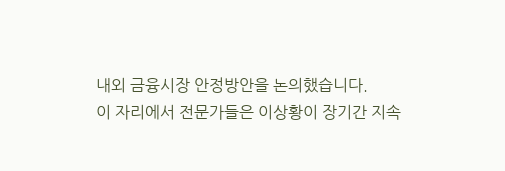내외 금융시장 안정방안을 논의했습니다.
이 자리에서 전문가들은 이상황이 장기간 지속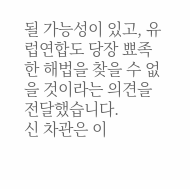될 가능성이 있고, 유럽연합도 당장 뾰족한 해법을 찾을 수 없을 것이라는 의견을 전달했습니다.
신 차관은 이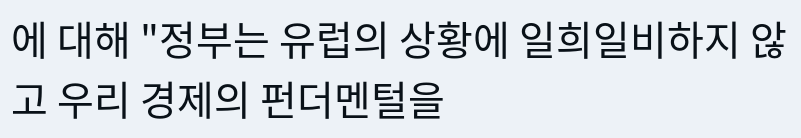에 대해 "정부는 유럽의 상황에 일희일비하지 않고 우리 경제의 펀더멘털을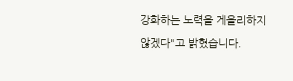강화하는 노력을 게을리하지 않겠다"고 밝혔습니다.